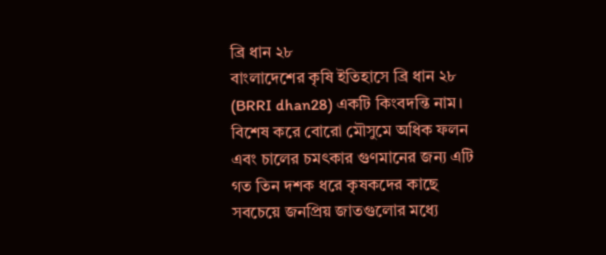ব্রি ধান ২৮
বাংলাদেশের কৃষি ইতিহাসে ব্রি ধান ২৮ (BRRI dhan28) একটি কিংবদন্তি নাম। বিশেষ করে বোরো মৌসুমে অধিক ফলন এবং চালের চমৎকার গুণমানের জন্য এটি গত তিন দশক ধরে কৃষকদের কাছে সবচেয়ে জনপ্রিয় জাতগুলোর মধ্যে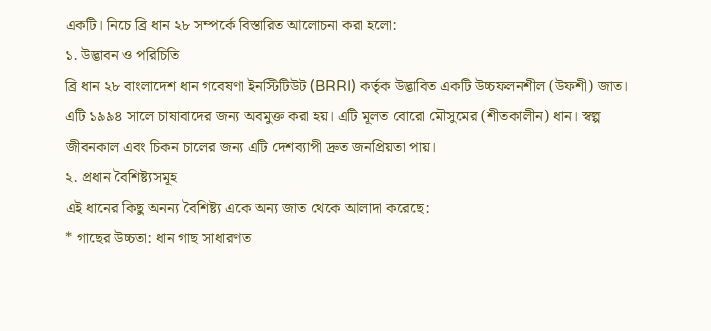একটি। নিচে ব্রি ধান ২৮ সম্পর্কে বিস্তারিত আলোচনা করা হলো:
১. উদ্ভাবন ও পরিচিতি
ব্রি ধান ২৮ বাংলাদেশ ধান গবেষণা ইনস্টিটিউট (BRRI) কর্তৃক উদ্ভাবিত একটি উচ্চফলনশীল (উফশী) জাত। এটি ১৯৯৪ সালে চাষাবাদের জন্য অবমুক্ত করা হয়। এটি মূলত বোরো মৌসুমের (শীতকালীন) ধান। স্বল্প জীবনকাল এবং চিকন চালের জন্য এটি দেশব্যাপী দ্রুত জনপ্রিয়তা পায়।
২. প্রধান বৈশিষ্ট্যসমূহ
এই ধানের কিছু অনন্য বৈশিষ্ট্য একে অন্য জাত থেকে আলাদা করেছে:
* গাছের উচ্চতা: ধান গাছ সাধারণত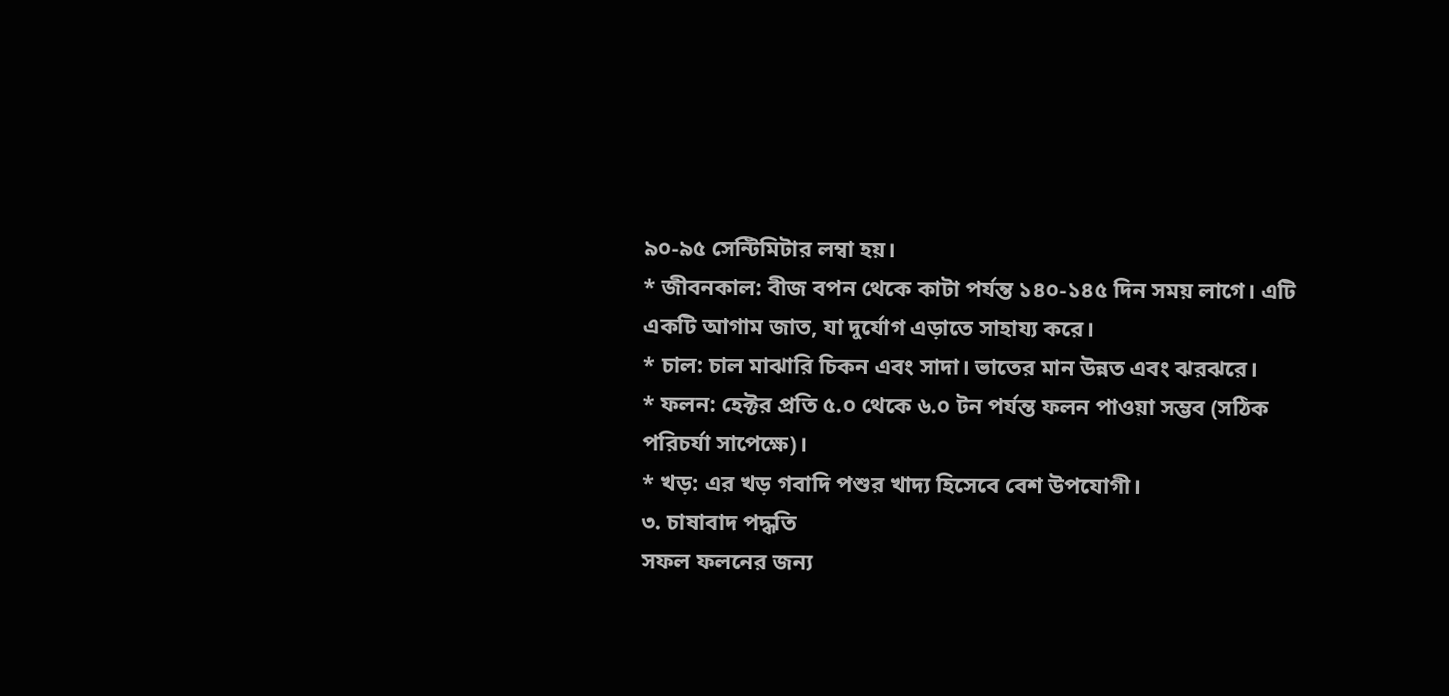৯০-৯৫ সেন্টিমিটার লম্বা হয়।
* জীবনকাল: বীজ বপন থেকে কাটা পর্যন্ত ১৪০-১৪৫ দিন সময় লাগে। এটি একটি আগাম জাত, যা দুর্যোগ এড়াতে সাহায্য করে।
* চাল: চাল মাঝারি চিকন এবং সাদা। ভাতের মান উন্নত এবং ঝরঝরে।
* ফলন: হেক্টর প্রতি ৫.০ থেকে ৬.০ টন পর্যন্ত ফলন পাওয়া সম্ভব (সঠিক পরিচর্যা সাপেক্ষে)।
* খড়: এর খড় গবাদি পশুর খাদ্য হিসেবে বেশ উপযোগী।
৩. চাষাবাদ পদ্ধতি
সফল ফলনের জন্য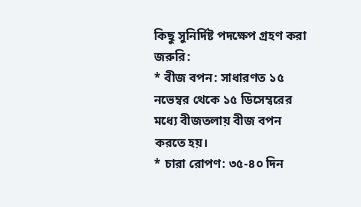কিছু সুনির্দিষ্ট পদক্ষেপ গ্রহণ করা জরুরি:
* বীজ বপন: সাধারণত ১৫ নভেম্বর থেকে ১৫ ডিসেম্বরের মধ্যে বীজতলায় বীজ বপন করতে হয়।
* চারা রোপণ: ৩৫-৪০ দিন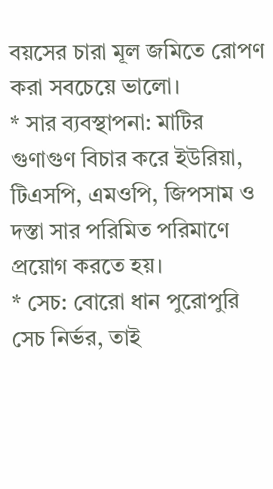বয়সের চারা মূল জমিতে রোপণ করা সবচেয়ে ভালো।
* সার ব্যবস্থাপনা: মাটির গুণাগুণ বিচার করে ইউরিয়া, টিএসপি, এমওপি, জিপসাম ও দস্তা সার পরিমিত পরিমাণে প্রয়োগ করতে হয়।
* সেচ: বোরো ধান পুরোপুরি সেচ নির্ভর, তাই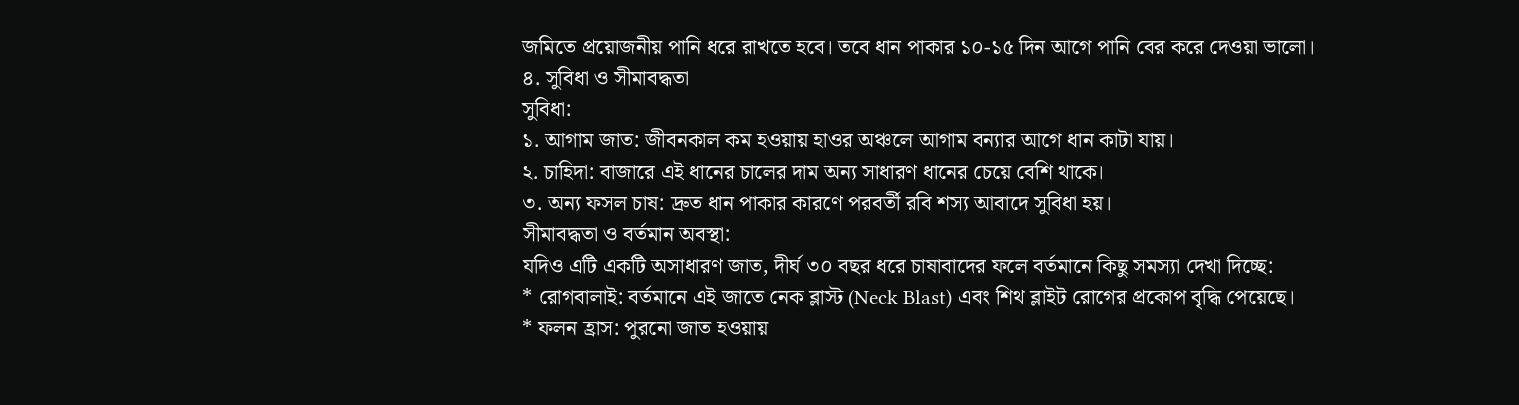জমিতে প্রয়োজনীয় পানি ধরে রাখতে হবে। তবে ধান পাকার ১০-১৫ দিন আগে পানি বের করে দেওয়া ভালো।
৪. সুবিধা ও সীমাবদ্ধতা
সুবিধা:
১. আগাম জাত: জীবনকাল কম হওয়ায় হাওর অঞ্চলে আগাম বন্যার আগে ধান কাটা যায়।
২. চাহিদা: বাজারে এই ধানের চালের দাম অন্য সাধারণ ধানের চেয়ে বেশি থাকে।
৩. অন্য ফসল চাষ: দ্রুত ধান পাকার কারণে পরবর্তী রবি শস্য আবাদে সুবিধা হয়।
সীমাবদ্ধতা ও বর্তমান অবস্থা:
যদিও এটি একটি অসাধারণ জাত, দীর্ঘ ৩০ বছর ধরে চাষাবাদের ফলে বর্তমানে কিছু সমস্যা দেখা দিচ্ছে:
* রোগবালাই: বর্তমানে এই জাতে নেক ব্লাস্ট (Neck Blast) এবং শিথ ব্লাইট রোগের প্রকোপ বৃদ্ধি পেয়েছে।
* ফলন হ্রাস: পুরনো জাত হওয়ায়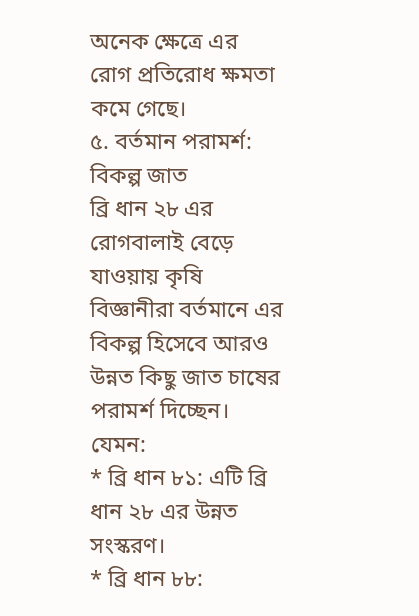অনেক ক্ষেত্রে এর রোগ প্রতিরোধ ক্ষমতা কমে গেছে।
৫. বর্তমান পরামর্শ: বিকল্প জাত
ব্রি ধান ২৮ এর রোগবালাই বেড়ে যাওয়ায় কৃষি বিজ্ঞানীরা বর্তমানে এর বিকল্প হিসেবে আরও উন্নত কিছু জাত চাষের পরামর্শ দিচ্ছেন। যেমন:
* ব্রি ধান ৮১: এটি ব্রি ধান ২৮ এর উন্নত সংস্করণ।
* ব্রি ধান ৮৮: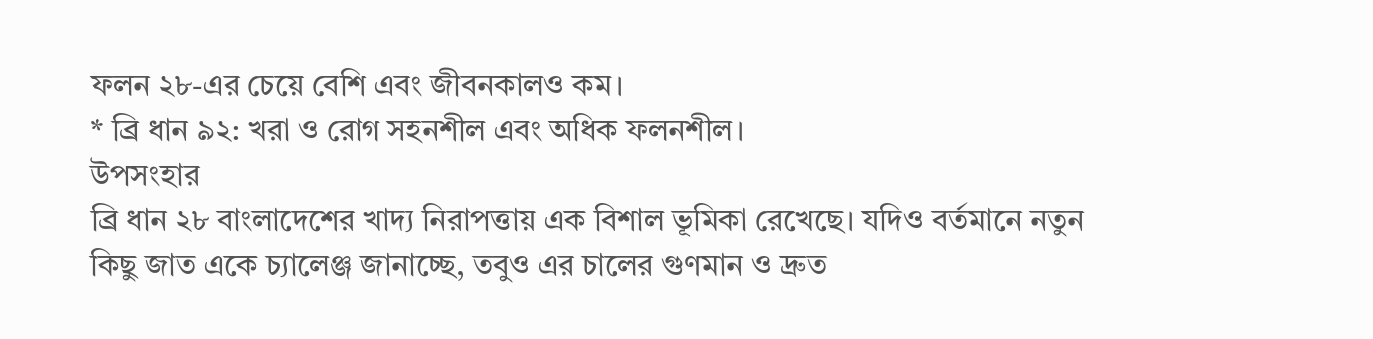ফলন ২৮-এর চেয়ে বেশি এবং জীবনকালও কম।
* ব্রি ধান ৯২: খরা ও রোগ সহনশীল এবং অধিক ফলনশীল।
উপসংহার
ব্রি ধান ২৮ বাংলাদেশের খাদ্য নিরাপত্তায় এক বিশাল ভূমিকা রেখেছে। যদিও বর্তমানে নতুন কিছু জাত একে চ্যালেঞ্জ জানাচ্ছে, তবুও এর চালের গুণমান ও দ্রুত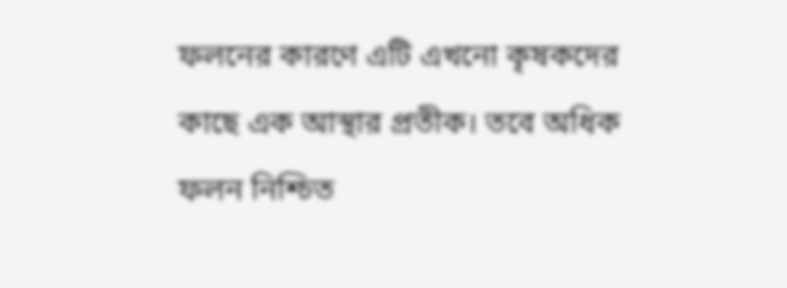ফলনের কারণে এটি এখনো কৃষকদের কাছে এক আস্থার প্রতীক। তবে অধিক ফলন নিশ্চিত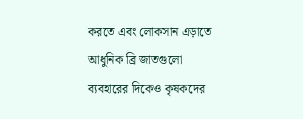করতে এবং লোকসান এড়াতে আধুনিক ব্রি জাতগুলো ব্যবহারের দিকেও কৃষকদের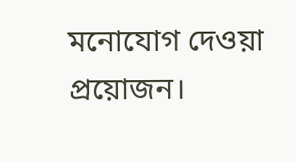মনোযোগ দেওয়া প্রয়োজন।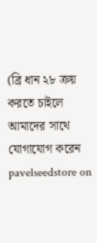(ব্রি ধান ২৮ ক্রয় করতে চাইলে আমাদের সাথে যোগাযোগ করেন pavelseedstore on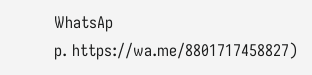WhatsAp
p. https://wa.me/8801717458827)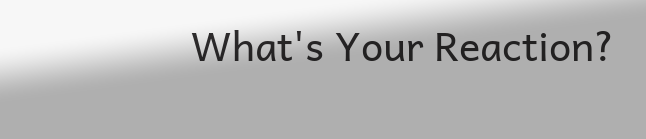What's Your Reaction?